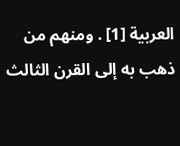العربية [1] . ومنهم من ذهب به إلى القرن الثالث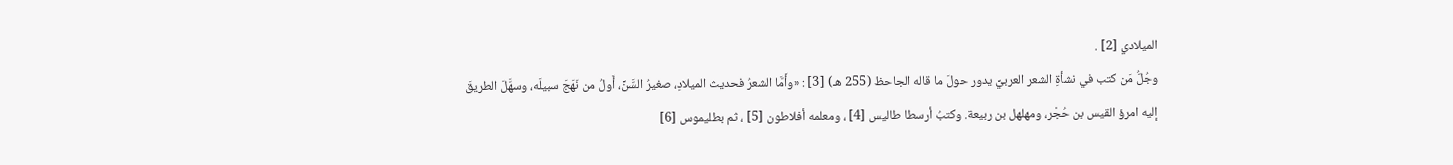الميلادي [2] .
وجُلُّ مَن كتب في نشأةِ الشعر العربيِّ يدور حولَ ما قاله الجاحظ (255 هـ) [3] : «وأَمَّا الشعرُ فحديث الميلادِ، صغيرُ السَّنِّ، أَولُ من نَهَجَ سبيلَه، وسهَّلَ الطريقَ إليه امرؤ القيس بن حُجْر، ومهلهل بن ربيعة. وكتبُ أرسطا طاليس [4] ، ومعلمه أفلاطون [5] ، ثم بطليموس [6]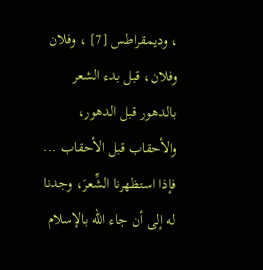، وديمقراطس [7] ، وفلان وفلان، قبل بدء الشعر بالدهور قبل الدهور، والأحقاب قبل الأحقاب ... فإذا استظهرنا الشِّعرَ، وجدنا له إلى أن جاء الله بالإسلام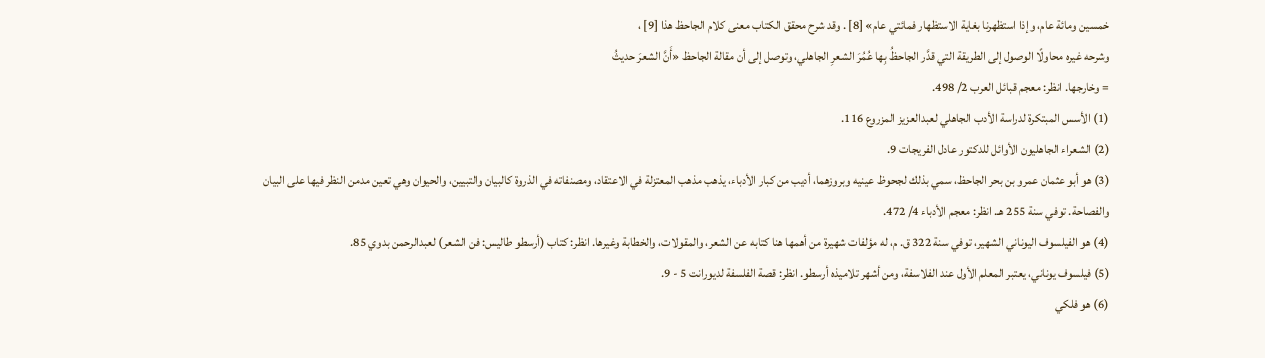خمسين ومائة عام، وإذا استظهرنا بغاية الاستظهار فمائتي عام» [8] . وقد شرح محقق الكتاب معنى كلام الجاحظ هذا [9] ،
وشرحه غيره محاولًا الوصول إلى الطريقة التي قدَّر الجاحظُ بِها عُمُرَ الشعرِ الجاهلي، وتوصل إلى أن مقالة الجاحظ «أَنَّ الشعرَ حديثُ
= وخارجها. انظر: معجم قبائل العرب 2/ 498.
(1) الأسس المبتكرة لدراسة الأدب الجاهلي لعبدالعزيز المزروع 116.
(2) الشعراء الجاهليون الأوائل للدكتور عادل الفريجات 9.
(3) هو أبو عثمان عمرو بن بحر الجاحظ، سمي بذلك لجحوظ عينيه وبروزهما، أديب من كبار الأدباء، يذهب مذهب المعتزلة في الاعتقاد، ومصنفاته في الذروة كالبيان والتبيين، والحيوان وهي تعين مدمن النظر فيها على البيان والفصاحة. توفي سنة 255 هـ. انظر: معجم الأدباء 4/ 472.
(4) هو الفيلسوف اليوناني الشهير، توفي سنة 322 ق. م، له مؤلفات شهيرة من أهمها هنا كتابه عن الشعر، والمقولات، والخطابة وغيرها. انظر: كتاب (أرسطو طاليس: فن الشعر) لعبدالرحمن بدوي 85.
(5) فيلسوف يوناني، يعتبر المعلم الأول عند الفلاسفة، ومن أشهر تلاميذه أرسطو. انظر: قصة الفلسفة لديورانت 5 - 9.
(6) هو فلكي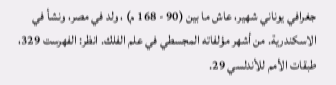جغرافي يوناني شهير، عاش ما بين (90 - 168 م) ، ولد في مصر، ونشأ في الاسكندرية. من أشهر مؤلفاته المجسطي في علم الفلك. انظر: الفهرست 329، طبقات الأمم للأندلسي 29.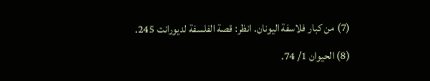(7) من كبار فلاسفة اليونان. انظر: قصة الفلسفة لديورانت 245.
(8) الحيوان 1/ 74.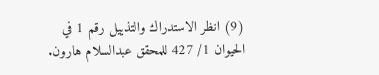(9) انظر الاستدراك والتذييل رقم 1 في الحيوان 1/ 427 للمحقق عبدالسلام هارون.